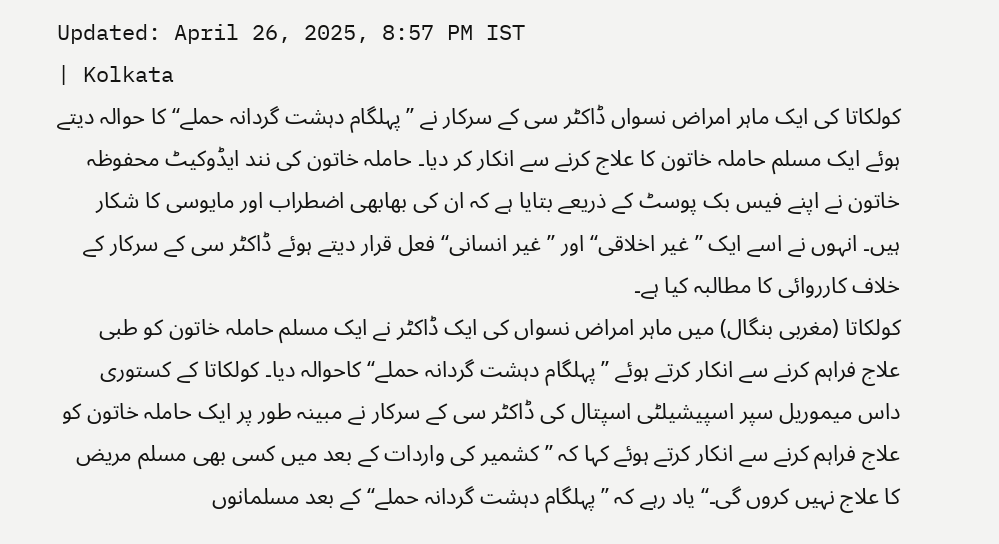Updated: April 26, 2025, 8:57 PM IST
| Kolkata
کولکاتا کی ایک ماہر امراض نسواں ڈاکٹر سی کے سرکار نے ’’پہلگام دہشت گردانہ حملے‘‘ کا حوالہ دیتے ہوئے ایک مسلم حاملہ خاتون کا علاج کرنے سے انکار کر دیا۔ حاملہ خاتون کی نند ایڈوکیٹ محفوظہ خاتون نے اپنے فیس بک پوسٹ کے ذریعے بتایا ہے کہ ان کی بھابھی اضطراب اور مایوسی کا شکار ہیں۔ انہوں نے اسے ایک ’’غیر اخلاقی‘‘ اور ’’غیر انسانی‘‘ فعل قرار دیتے ہوئے ڈاکٹر سی کے سرکار کے خلاف کارروائی کا مطالبہ کیا ہے۔
کولکاتا (مغربی بنگال) میں ماہر امراض نسواں کی ایک ڈاکٹر نے ایک مسلم حاملہ خاتون کو طبی علاج فراہم کرنے سے انکار کرتے ہوئے ’’پہلگام دہشت گردانہ حملے‘‘ کاحوالہ دیا۔ کولکاتا کے کستوری داس میموریل سپر اسپیشیلٹی اسپتال کی ڈاکٹر سی کے سرکار نے مبینہ طور پر ایک حاملہ خاتون کو علاج فراہم کرنے سے انکار کرتے ہوئے کہا کہ ’’کشمیر کی واردات کے بعد میں کسی بھی مسلم مریض کا علاج نہیں کروں گی۔‘‘ یاد رہے کہ ’’پہلگام دہشت گردانہ حملے‘‘ کے بعد مسلمانوں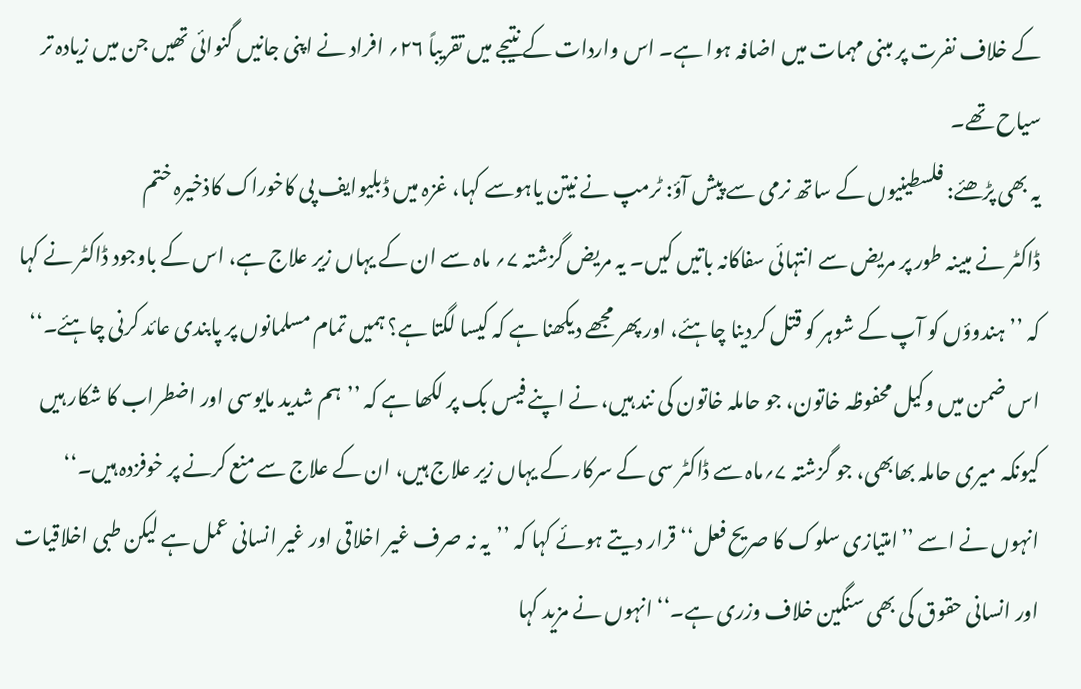کے خلاف نفرت پر مبنی مہمات میں اضافہ ہوا ہے۔ اس واردات کے نتیجے میں تقریباً ۲۶؍ افراد نے اپنی جانیں گنوائی تھیں جن میں زیادہ تر سیاح تھے۔
یہ بھی پڑھئے: فلسطینیوں کے ساتھ نرمی سے پیش آؤ: ٹرمپ نے نیتن یاہوسے کہا، غزہ میں ڈبلیوایف پی کاخوراک کاذخیرہ ختم
ڈاکٹر نے مبینہ طور پر مریض سے انتہائی سفاکانہ باتیں کیں۔ یہ مریض گزشتہ ۷؍ ماہ سے ان کے یہاں زیر علاج ہے، اس کے باوجود ڈاکٹر نے کہا کہ ’’ہندوؤں کو آپ کے شوہر کو قتل کردینا چاہئے، اور پھر مجھے دیکھنا ہے کہ کیسا لگتا ہے؟ ہمیں تمام مسلمانوں پر پابندی عائد کرنی چاہئے۔‘‘ اس ضمن میں وکیل محفوظہ خاتون، جو حاملہ خاتون کی نند ہیں، نے اپنے فیس بک پر لکھا ہے کہ ’’ہم شدید مایوسی اور اضطراب کا شکار ہیں کیونکہ میری حاملہ بھابھی، جو گزشتہ ۷؍ماہ سے ڈاکٹر سی کے سرکار کے یہاں زیر علاج ہیں، ان کے علاج سے منع کرنے پر خوفزدہ ہیں۔‘‘ انہوں نے اسے ’’امتیازی سلوک کا صریح فعل‘‘ قرار دیتے ہوئے کہا کہ ’’یہ نہ صرف غیر اخلاقی اور غیر انسانی عمل ہے لیکن طبی اخلاقیات اور انسانی حقوق کی بھی سنگین خلاف وزری ہے۔‘‘ انہوں نے مزید کہا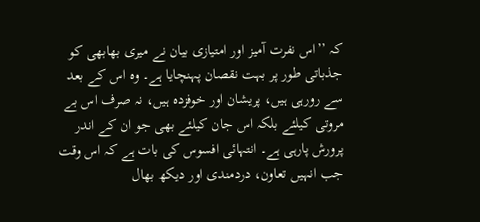کہ ’’اس نفرت آمیز اور امتیازی بیان نے میری بھابھی کو جذباتی طور پر بہت نقصان پہنچایا ہے۔ وہ اس کے بعد سے رورہی ہیں، پریشان اور خوفزدہ ہیں، نہ صرف اس بے مروتی کیلئے بلکہ اس جان کیلئے بھی جو ان کے اندر پرورش پارہی ہے۔ انتہائی افسوس کی بات ہے کہ اس وقت جب انہیں تعاون، دردمندی اور دیکھ بھال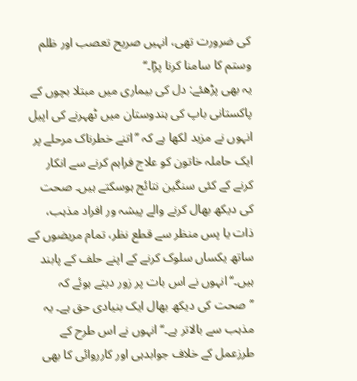کی ضرورت تھی، انہیں صریح تعصب اور ظلم وستم کا سامنا کرنا پڑا۔‘‘
یہ بھی پڑھئے: دل کی بیماری میں مبتلا بچوں کے پاکستانی باپ کی ہندوستان میں ٹھہرنے کی اپیل
انہوں نے مزید لکھا ہے کہ ’’اتنے خطرناک مرحلے پر ایک حاملہ خاتون کو علاج فراہم کرنے سے انکار کرنے کے کئی سنگین نتائج ہوسکتے ہیں۔ صحت کی دیکھ بھال کرنے والے پیشہ ور افراد مذہب، ذات یا پس منظر سے قطع نظر، تمام مریضوں کے ساتھ یکساں سلوک کرنے کے اپنے حلف کے پابند ہیں۔‘‘ انہوں نے اس بات پر زور دیتے ہوئے کہ ’’صحت کی دیکھ بھال ایک بنیادی حق ہے۔ یہ مذہب سے بالاتر ہے۔‘‘ انہوں نے اس طرح کے طرزعمل کے خلاف جوابدہی اور کارروائی کا بھی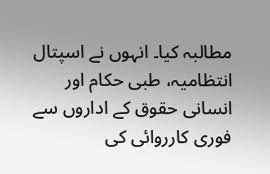مطالبہ کیا۔ انہوں نے اسپتال انتظامیہ، طبی حکام اور انسانی حقوق کے اداروں سے فوری کارروائی کی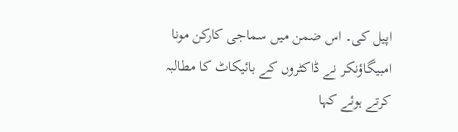اپیل کی۔ اس ضمن میں سماجی کارکن مونا امبیگاؤنکر نے ڈاکٹروں کے بائیکاٹ کا مطالبہ کرتے ہوئے کہا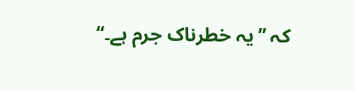کہ ’’یہ خطرناک جرم ہے۔‘‘